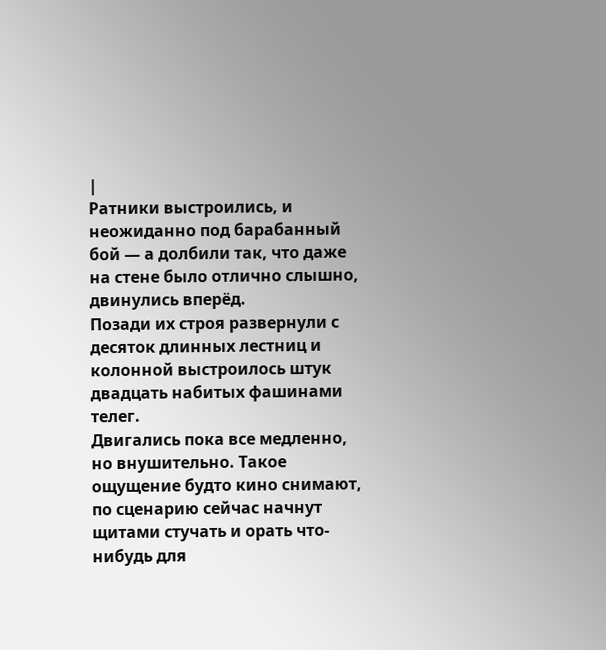|
Ратники выстроились, и неожиданно под барабанный бой — а долбили так, что даже на стене было отлично слышно, двинулись вперёд.
Позади их строя развернули с десяток длинных лестниц и колонной выстроилось штук двадцать набитых фашинами телег.
Двигались пока все медленно, но внушительно. Такое ощущение будто кино снимают, по сценарию сейчас начнут щитами стучать и орать что-нибудь для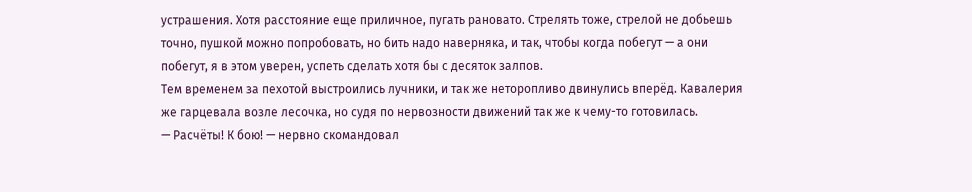устрашения. Хотя расстояние еще приличное, пугать рановато. Стрелять тоже, стрелой не добьешь точно, пушкой можно попробовать, но бить надо наверняка, и так, чтобы когда побегут — а они побегут, я в этом уверен, успеть сделать хотя бы с десяток залпов.
Тем временем за пехотой выстроились лучники, и так же неторопливо двинулись вперёд. Кавалерия же гарцевала возле лесочка, но судя по нервозности движений так же к чему-то готовилась.
— Расчёты! К бою! — нервно скомандовал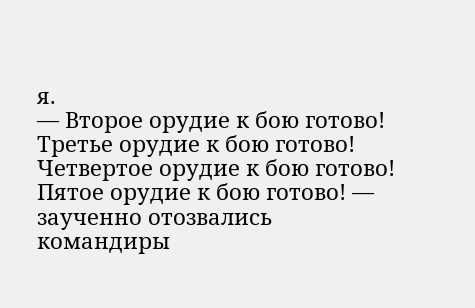я.
— Второе орудие к бою готово! Третье орудие к бою готово! Четвертое орудие к бою готово! Пятое орудие к бою готово! — заученно отозвались командиры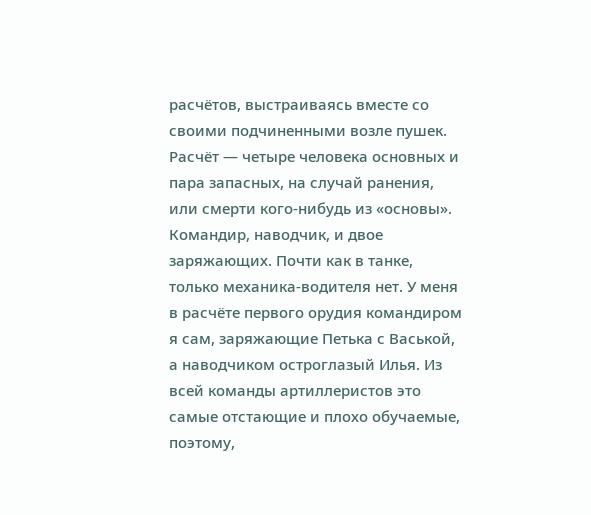расчётов, выстраиваясь вместе со своими подчиненными возле пушек.
Расчёт — четыре человека основных и пара запасных, на случай ранения, или смерти кого-нибудь из «основы». Командир, наводчик, и двое заряжающих. Почти как в танке, только механика-водителя нет. У меня в расчёте первого орудия командиром я сам, заряжающие Петька с Васькой, а наводчиком остроглазый Илья. Из всей команды артиллеристов это самые отстающие и плохо обучаемые, поэтому,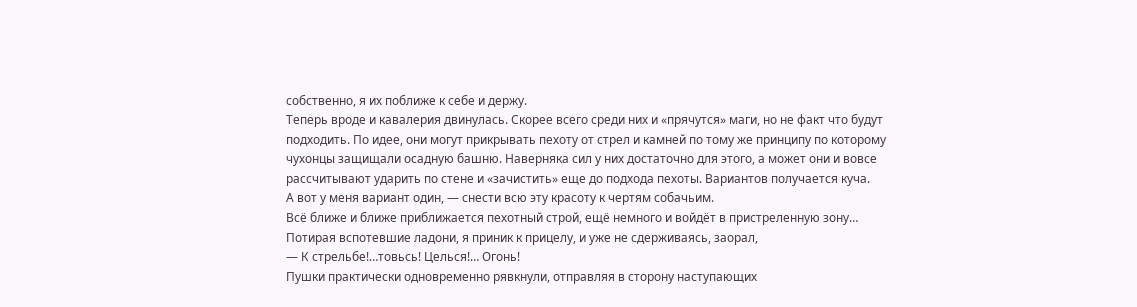собственно, я их поближе к себе и держу.
Теперь вроде и кавалерия двинулась. Скорее всего среди них и «прячутся» маги, но не факт что будут подходить. По идее, они могут прикрывать пехоту от стрел и камней по тому же принципу по которому чухонцы защищали осадную башню. Наверняка сил у них достаточно для этого, а может они и вовсе рассчитывают ударить по стене и «зачистить» еще до подхода пехоты. Вариантов получается куча.
А вот у меня вариант один, — снести всю эту красоту к чертям собачьим.
Всё ближе и ближе приближается пехотный строй, ещё немного и войдёт в пристреленную зону… Потирая вспотевшие ладони, я приник к прицелу, и уже не сдерживаясь, заорал,
— К стрельбе!…товьсь! Целься!… Огонь!
Пушки практически одновременно рявкнули, отправляя в сторону наступающих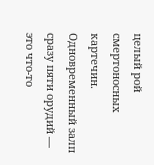целый рой смертоносных картечин.
Одновременный залп сразу пяти орудий — это что-то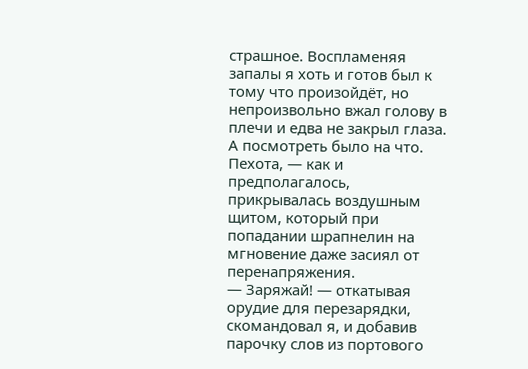страшное. Воспламеняя запалы я хоть и готов был к тому что произойдёт, но непроизвольно вжал голову в плечи и едва не закрыл глаза.
А посмотреть было на что. Пехота, — как и предполагалось, прикрывалась воздушным щитом, который при попадании шрапнелин на мгновение даже засиял от перенапряжения.
— Заряжай! — откатывая орудие для перезарядки, скомандовал я, и добавив парочку слов из портового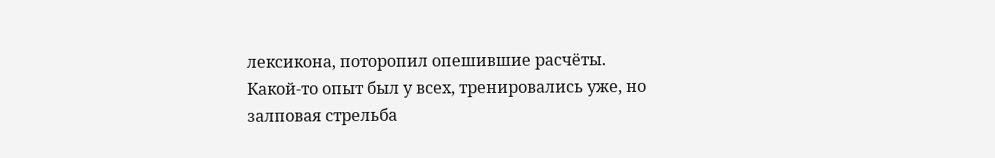лексикона, поторопил опешившие расчёты.
Какой-то опыт был у всех, тренировались уже, но залповая стрельба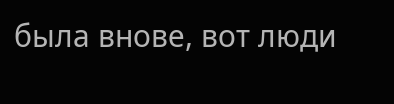была внове, вот люди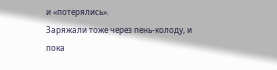и «потерялись».
Заряжали тоже через пень-колоду, и пока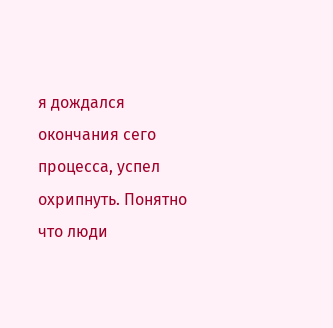я дождался окончания сего процесса, успел охрипнуть. Понятно что люди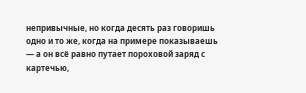непривычные, но когда десять раз говоришь одно и то же, когда на примере показываешь — а он всё равно путает пороховой заряд с картечью,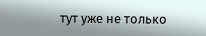тут уже не только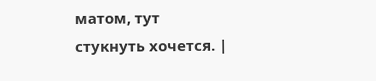матом, тут стукнуть хочется. |